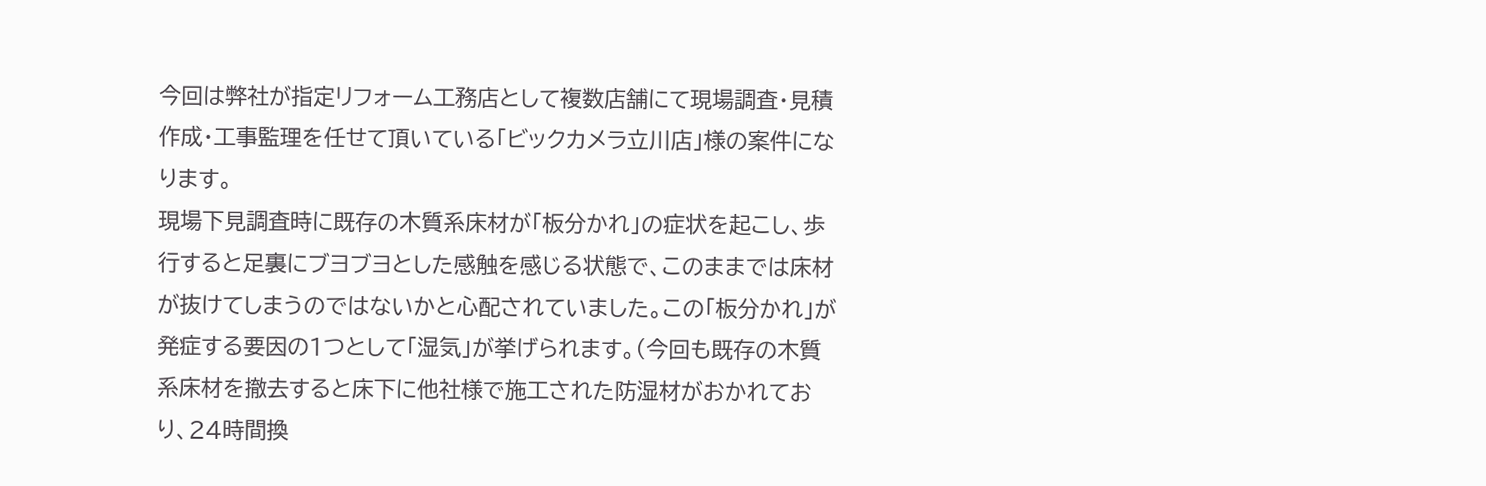今回は弊社が指定リフォーム工務店として複数店舗にて現場調査・見積作成・工事監理を任せて頂いている「ビックカメラ立川店」様の案件になります。
現場下見調査時に既存の木質系床材が「板分かれ」の症状を起こし、歩行すると足裏にブヨブヨとした感触を感じる状態で、このままでは床材が抜けてしまうのではないかと心配されていました。この「板分かれ」が発症する要因の1つとして「湿気」が挙げられます。(今回も既存の木質系床材を撤去すると床下に他社様で施工された防湿材がおかれており、24時間換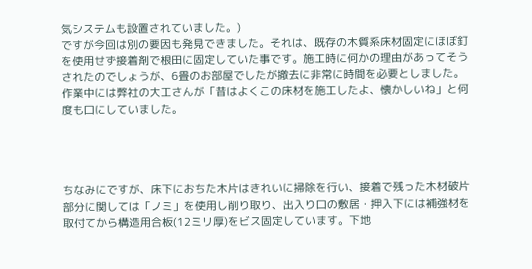気システムも設置されていました。)
ですが今回は別の要因も発見できました。それは、既存の木質系床材固定にほぼ釘を使用せず接着剤で根田に固定していた事です。施工時に何かの理由があってそうされたのでしょうが、6畳のお部屋でしたが撤去に非常に時間を必要としました。作業中には弊社の大工さんが「昔はよくこの床材を施工したよ、懐かしいね」と何度も口にしていました。




ちなみにですが、床下におちた木片はきれいに掃除を行い、接着で残った木材破片部分に関しては「ノミ」を使用し削り取り、出入り口の敷居・押入下には補強材を取付てから構造用合板(12ミリ厚)をビス固定しています。下地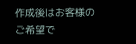作成後はお客様のご希望で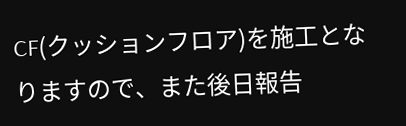CF(クッションフロア)を施工となりますので、また後日報告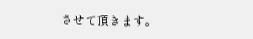させて頂きます。